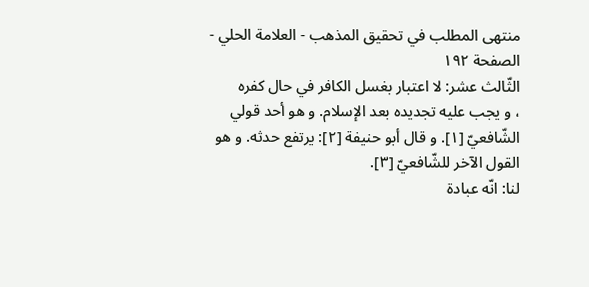منتهى المطلب في تحقيق المذهب - العلامة الحلي - الصفحة ١٩٢
الثّالث عشر: لا اعتبار بغسل الكافر في حال كفره
، و يجب عليه تجديده بعد الإسلام. و هو أحد قولي الشّافعيّ [١]. و قال أبو حنيفة [٢]: يرتفع حدثه. و هو القول الآخر للشّافعيّ [٣].
لنا: انّه عبادة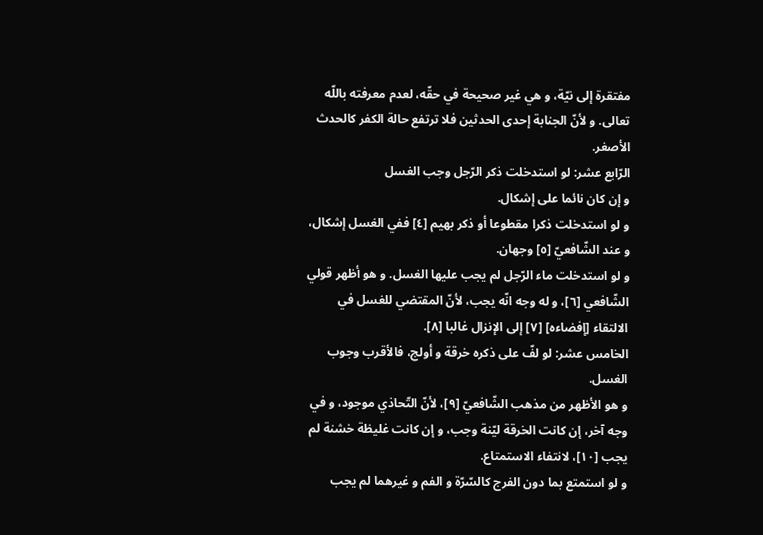مفتقرة إلى نيّة، و هي غير صحيحة في حقّه، لعدم معرفته باللّه تعالى. و لأنّ الجنابة إحدى الحدثين فلا ترتفع حالة الكفر كالحدث الأصغر.
الرّابع عشر: لو استدخلت ذكر الرّجل وجب الغسل
و إن كان نائما على إشكال.
و لو استدخلت ذكرا مقطوعا أو ذكر بهيم [٤] ففي الغسل إشكال، و عند الشّافعيّ [٥] وجهان.
و لو استدخلت ماء الرّجل لم يجب عليها الغسل. و هو أظهر قولي الشّافعي [٦]، و له وجه انّه يجب، لأنّ المقتضي للغسل في الالتقاء [إفضاءه] [٧] إلى الإنزال غالبا [٨].
الخامس عشر: لو لفّ على ذكره خرقة و أولج، فالأقرب وجوب الغسل.
و هو الأظهر من مذهب الشّافعيّ [٩]، لأنّ التّحاذي موجود، و في وجه آخر، إن كانت الخرقة ليّنة وجب، و إن كانت غليظة خشنة لم يجب [١٠]، لانتفاء الاستمتاع.
و لو استمتع بما دون الفرج كالسّرّة و الفم و غيرهما لم يجب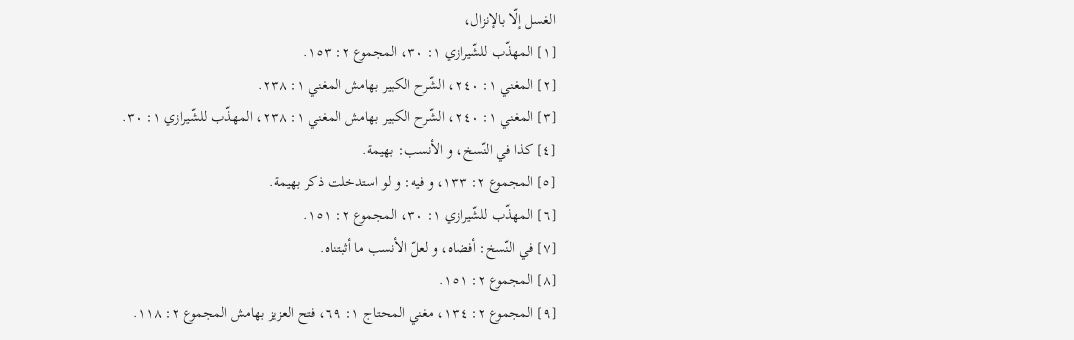الغسل إلّا بالإنزال،
[١] المهذّب للشّيرازي ١: ٣٠، المجموع ٢: ١٥٣.
[٢] المغني ١: ٢٤٠، الشّرح الكبير بهامش المغني ١: ٢٣٨.
[٣] المغني ١: ٢٤٠، الشّرح الكبير بهامش المغني ١: ٢٣٨، المهذّب للشّيرازي ١: ٣٠.
[٤] كذا في النّسخ، و الأنسب: بهيمة.
[٥] المجموع ٢: ١٣٣، و فيه: و لو استدخلت ذكر بهيمة.
[٦] المهذّب للشّيرازي ١: ٣٠، المجموع ٢: ١٥١.
[٧] في النّسخ: أفضاه، و لعلّ الأنسب ما أثبتناه.
[٨] المجموع ٢: ١٥١.
[٩] المجموع ٢: ١٣٤، مغني المحتاج ١: ٦٩، فتح العزيز بهامش المجموع ٢: ١١٨.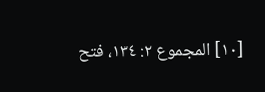[١٠] المجموع ٢: ١٣٤، فتح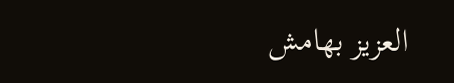العزيز بهامش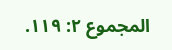المجموع ٢: ١١٩.